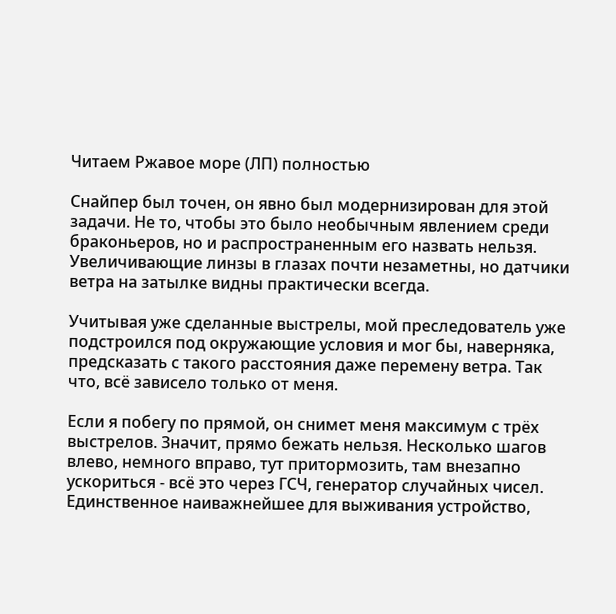Читаем Ржавое море (ЛП) полностью

Снайпер был точен, он явно был модернизирован для этой задачи. Не то, чтобы это было необычным явлением среди браконьеров, но и распространенным его назвать нельзя. Увеличивающие линзы в глазах почти незаметны, но датчики ветра на затылке видны практически всегда.

Учитывая уже сделанные выстрелы, мой преследователь уже подстроился под окружающие условия и мог бы, наверняка, предсказать с такого расстояния даже перемену ветра. Так что, всё зависело только от меня.

Если я побегу по прямой, он снимет меня максимум с трёх выстрелов. Значит, прямо бежать нельзя. Несколько шагов влево, немного вправо, тут притормозить, там внезапно ускориться - всё это через ГСЧ, генератор случайных чисел. Единственное наиважнейшее для выживания устройство,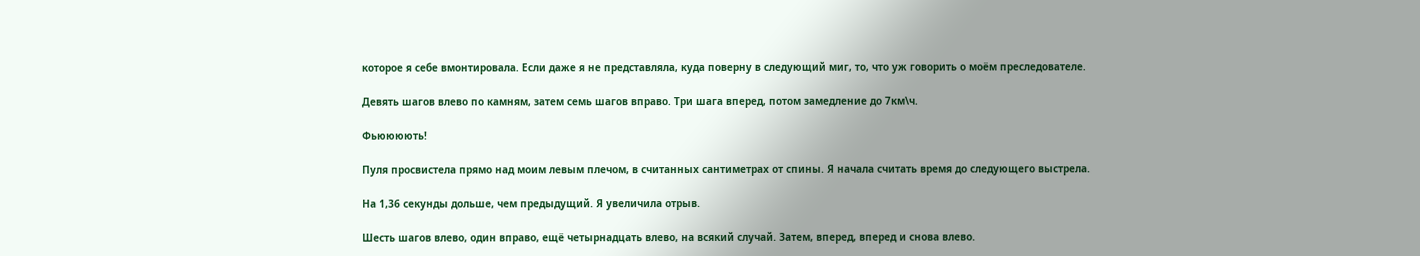которое я себе вмонтировала. Если даже я не представляла, куда поверну в следующий миг, то, что уж говорить о моём преследователе.

Девять шагов влево по камням, затем семь шагов вправо. Три шага вперед, потом замедление до 7км\ч.

Фьюююють!

Пуля просвистела прямо над моим левым плечом, в считанных сантиметрах от спины. Я начала считать время до следующего выстрела.

На 1,36 секунды дольше, чем предыдущий. Я увеличила отрыв.

Шесть шагов влево, один вправо, ещё четырнадцать влево, на всякий случай. Затем, вперед, вперед и снова влево.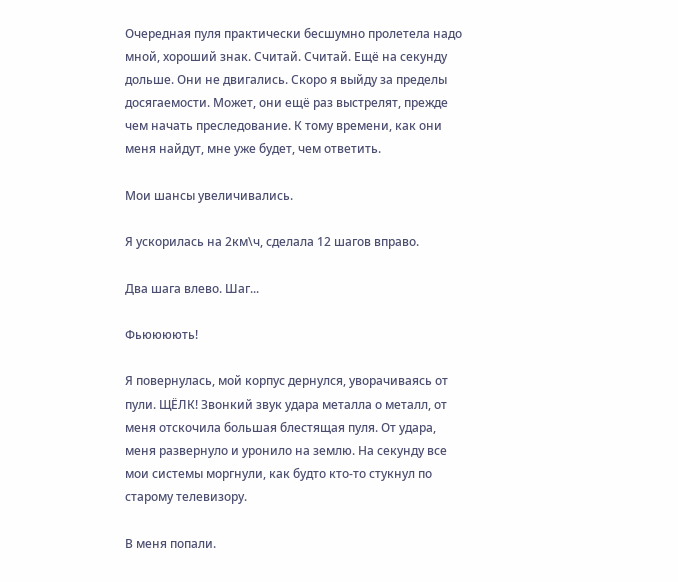Очередная пуля практически бесшумно пролетела надо мной, хороший знак. Считай. Считай. Ещё на секунду дольше. Они не двигались. Скоро я выйду за пределы досягаемости. Может, они ещё раз выстрелят, прежде чем начать преследование. К тому времени, как они меня найдут, мне уже будет, чем ответить.

Мои шансы увеличивались.

Я ускорилась на 2км\ч, сделала 12 шагов вправо.

Два шага влево. Шаг...

Фьюююють!

Я повернулась, мой корпус дернулся, уворачиваясь от пули. ЩЁЛК! Звонкий звук удара металла о металл, от меня отскочила большая блестящая пуля. От удара, меня развернуло и уронило на землю. На секунду все мои системы моргнули, как будто кто-то стукнул по старому телевизору.

В меня попали.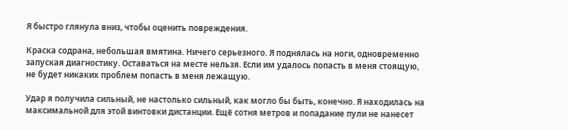Я быстро глянула вниз, чтобы оценить повреждения.

Краска содрана, небольшая вмятина. Ничего серьезного. Я поднялась на ноги, одновременно запуская диагностику. Оставаться на месте нельзя. Если им удалось попасть в меня стоящую, не будет никаких проблем попасть в меня лежащую.

Удар я получила сильный, не настолько сильный, как могло бы быть, конечно. Я находилась на максимальной для этой винтовки дистанции. Ещё сотня метров и попадание пули не нанесет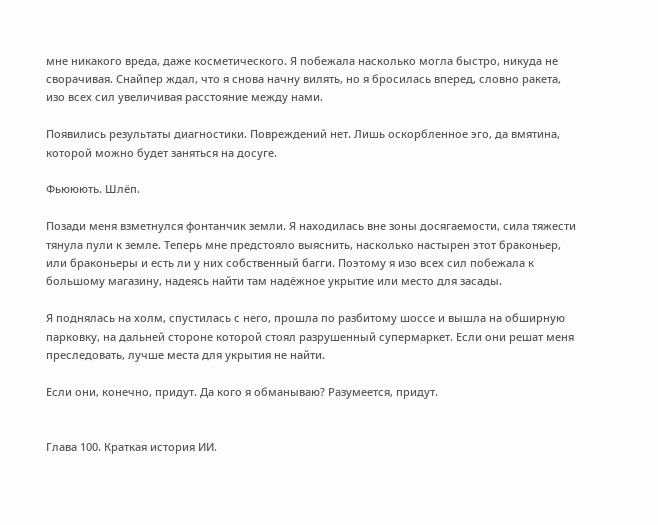мне никакого вреда, даже косметического. Я побежала насколько могла быстро, никуда не сворачивая. Снайпер ждал, что я снова начну вилять, но я бросилась вперед, словно ракета, изо всех сил увеличивая расстояние между нами.

Появились результаты диагностики. Повреждений нет. Лишь оскорбленное эго, да вмятина, которой можно будет заняться на досуге.

Фьююють. Шлёп.

Позади меня взметнулся фонтанчик земли. Я находилась вне зоны досягаемости, сила тяжести тянула пули к земле. Теперь мне предстояло выяснить, насколько настырен этот браконьер, или браконьеры и есть ли у них собственный багги. Поэтому я изо всех сил побежала к большому магазину, надеясь найти там надёжное укрытие или место для засады.

Я поднялась на холм, спустилась с него, прошла по разбитому шоссе и вышла на обширную парковку, на дальней стороне которой стоял разрушенный супермаркет. Если они решат меня преследовать, лучше места для укрытия не найти.

Если они, конечно, придут. Да кого я обманываю? Разумеется, придут.


Глава 100. Краткая история ИИ.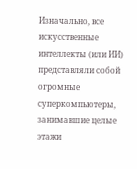Изначально, все искусственные интеллекты (или ИИ) представляли собой огромные суперкомпьютеры, занимавшие целые этажи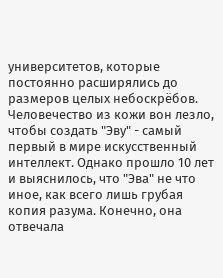университетов, которые постоянно расширялись до размеров целых небоскрёбов. Человечество из кожи вон лезло, чтобы создать "Эву" - самый первый в мире искусственный интеллект. Однако прошло 10 лет и выяснилось, что "Эва" не что иное, как всего лишь грубая копия разума. Конечно, она отвечала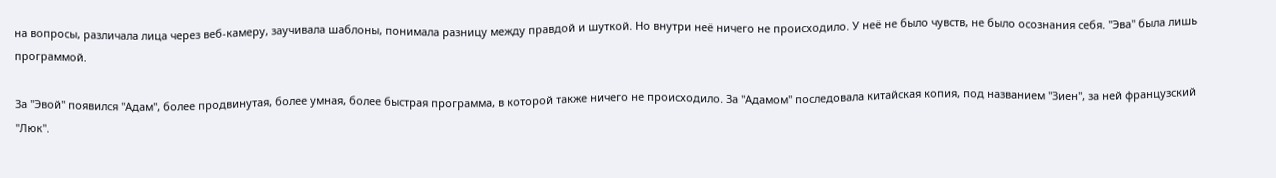на вопросы, различала лица через веб-камеру, заучивала шаблоны, понимала разницу между правдой и шуткой. Но внутри неё ничего не происходило. У неё не было чувств, не было осознания себя. "Эва" была лишь программой.

За "Эвой" появился "Адам", более продвинутая, более умная, более быстрая программа, в которой также ничего не происходило. За "Адамом" последовала китайская копия, под названием "Зиен", за ней французский "Люк".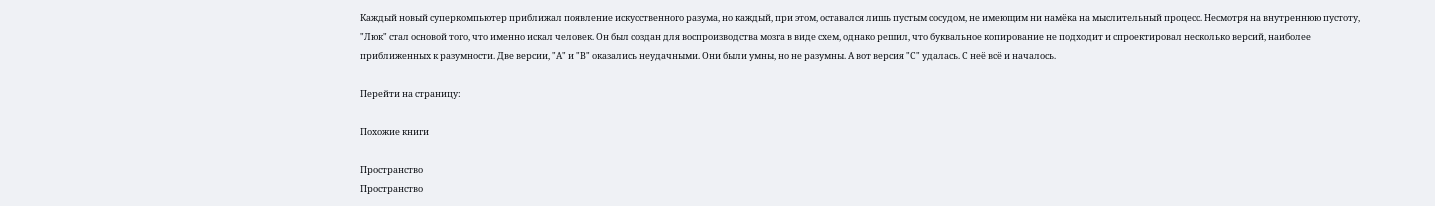Каждый новый суперкомпьютер приближал появление искусственного разума, но каждый, при этом, оставался лишь пустым сосудом, не имеющим ни намёка на мыслительный процесс. Несмотря на внутреннюю пустоту, "Люк" стал основой того, что именно искал человек. Он был создан для воспроизводства мозга в виде схем, однако решил, что буквальное копирование не подходит и спроектировал несколько версий, наиболее приближенных к разумности. Две версии, "А" и "В" оказались неудачными. Они были умны, но не разумны. А вот версия "С" удалась. С неё всё и началось.

Перейти на страницу:

Похожие книги

Пространство
Пространство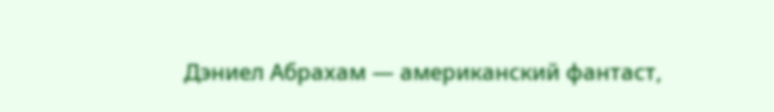Дэниел Абрахам — американский фантаст,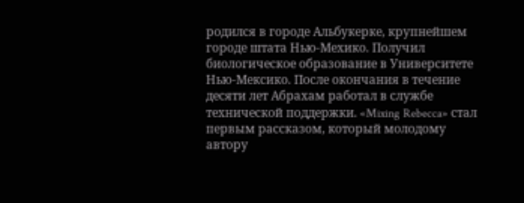родился в городе Альбукерке, крупнейшем городе штата Нью-Мехико. Получил биологическое образование в Университете Нью-Мексико. После окончания в течение десяти лет Абрахам работал в службе технической поддержки. «Mixing Rebecca» стал первым рассказом, который молодому автору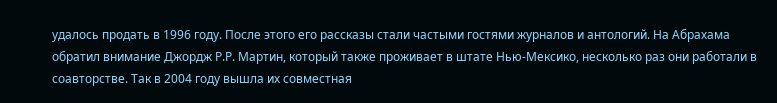удалось продать в 1996 году. После этого его рассказы стали частыми гостями журналов и антологий. На Абрахама обратил внимание Джордж Р.Р. Мартин, который также проживает в штате Нью-Мексико, несколько раз они работали в соавторстве. Так в 2004 году вышла их совместная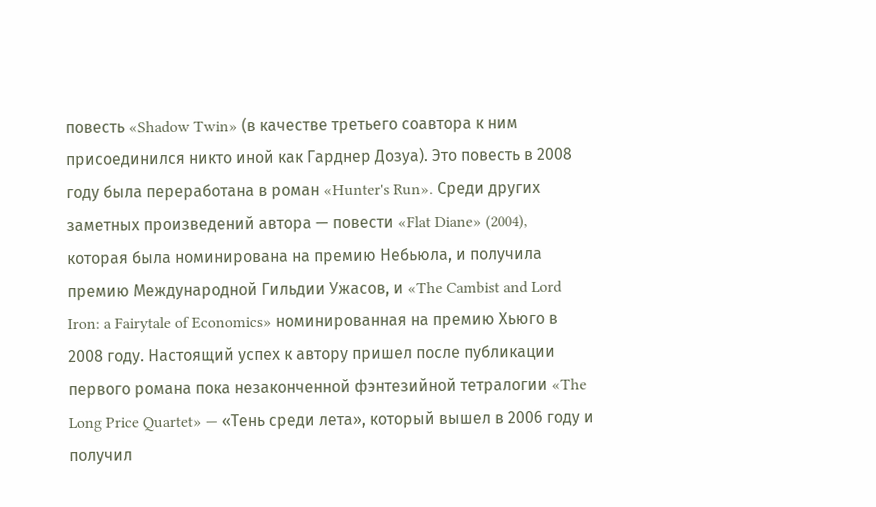повесть «Shadow Twin» (в качестве третьего соавтора к ним присоединился никто иной как Гарднер Дозуа). Это повесть в 2008 году была переработана в роман «Hunter's Run». Среди других заметных произведений автора — повести «Flat Diane» (2004), которая была номинирована на премию Небьюла, и получила премию Международной Гильдии Ужасов, и «The Cambist and Lord Iron: a Fairytale of Economics» номинированная на премию Хьюго в 2008 году. Настоящий успех к автору пришел после публикации первого романа пока незаконченной фэнтезийной тетралогии «The Long Price Quartet» — «Тень среди лета», который вышел в 2006 году и получил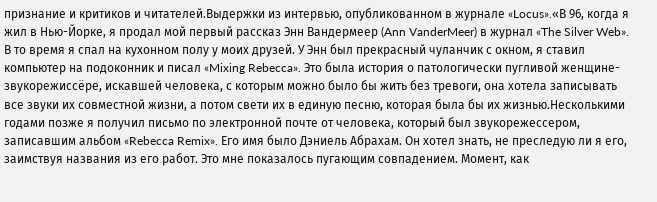признание и критиков и читателей.Выдержки из интервью, опубликованном в журнале «Locus».«В 96, когда я жил в Нью-Йорке, я продал мой первый рассказ Энн Вандермеер (Ann VanderMeer) в журнал «The Silver Web». В то время я спал на кухонном полу у моих друзей. У Энн был прекрасный чуланчик с окном, я ставил компьютер на подоконник и писал «Mixing Rebecca». Это была история о патологически пугливой женщине-звукорежиссёре, искавшей человека, с которым можно было бы жить без тревоги, она хотела записывать все звуки их совместной жизни, а потом свети их в единую песню, которая была бы их жизнью.Несколькими годами позже я получил письмо по электронной почте от человека, который был звукорежессером, записавшим альбом «Rebecca Remix». Его имя было Дэниель Абрахам. Он хотел знать, не преследую ли я его, заимствуя названия из его работ. Это мне показалось пугающим совпадением. Момент, как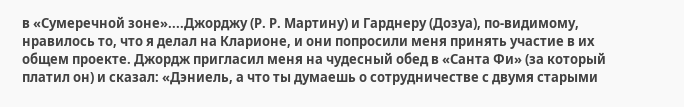в «Сумеречной зоне»....Джорджу (Р. Р. Мартину) и Гарднеру (Дозуа), по-видимому, нравилось то, что я делал на Кларионе, и они попросили меня принять участие в их общем проекте. Джордж пригласил меня на чудесный обед в «Санта Фи» (за который платил он) и сказал: «Дэниель, а что ты думаешь о сотрудничестве с двумя старыми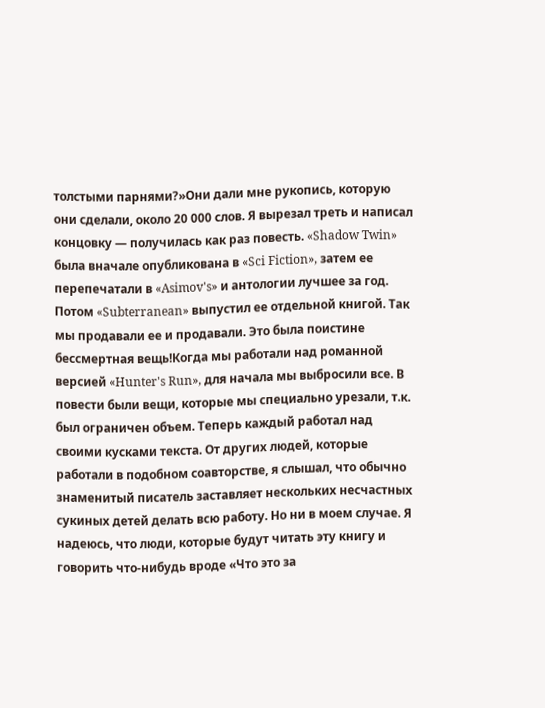толстыми парнями?»Они дали мне рукопись, которую они сделали, около 20 000 слов. Я вырезал треть и написал концовку — получилась как раз повесть. «Shadow Twin» была вначале опубликована в «Sci Fiction», затем ее перепечатали в «Asimov's» и антологии лучшее за год. Потом «Subterranean» выпустил ее отдельной книгой. Так мы продавали ее и продавали. Это была поистине бессмертная вещь!Когда мы работали над романной версией «Hunter's Run», для начала мы выбросили все. В повести были вещи, которые мы специально урезали, т.к. был ограничен объем. Теперь каждый работал над своими кусками текста. От других людей, которые работали в подобном соавторстве, я слышал, что обычно знаменитый писатель заставляет нескольких несчастных сукиных детей делать всю работу. Но ни в моем случае. Я надеюсь, что люди, которые будут читать эту книгу и говорить что-нибудь вроде «Что это за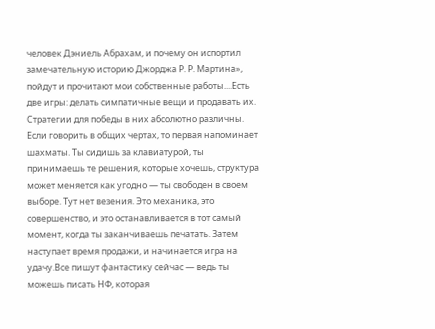человек Дэниель Абрахам, и почему он испортил замечательную историю Джорджа Р. Р. Мартина», пойдут и прочитают мои собственные работы....Есть две игры: делать симпатичные вещи и продавать их. Стратегии для победы в них абсолютно различны. Если говорить в общих чертах, то первая напоминает шахматы. Ты сидишь за клавиатурой, ты принимаешь те решения, которые хочешь, структура может меняется как угодно — ты свободен в своем выборе. Тут нет везения. Это механика, это совершенство, и это останавливается в тот самый момент, когда ты заканчиваешь печатать. Затем наступает время продажи, и начинается игра на удачу.Все пишут фантастику сейчас — ведь ты можешь писать НФ, которая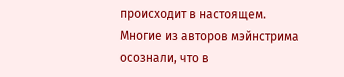происходит в настоящем. Многие из авторов мэйнстрима осознали, что в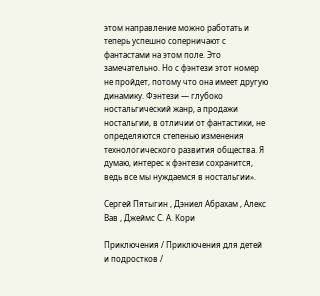этом направление можно работать и теперь успешно соперничают с фантастами на этом поле. Это замечательно. Но с фэнтези этот номер не пройдет, потому что она имеет другую динамику. Фэнтези — глубоко ностальгический жанр, а продажи ностальгии, в отличии от фантастики, не определяются степенью изменения технологического развития общества. Я думаю, интерес к фэнтези сохранится, ведь все мы нуждаемся в ностальгии».

Сергей Пятыгин , Дэниел Абрахам , Алекс Вав , Джеймс С. А. Кори

Приключения / Приключения для детей и подростков /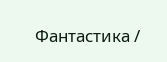Фантастика /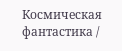Космическая фантастика /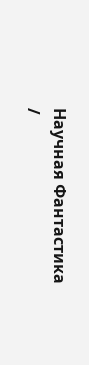Научная Фантастика /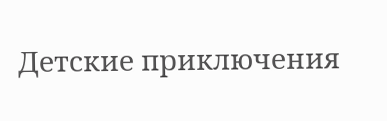Детские приключения